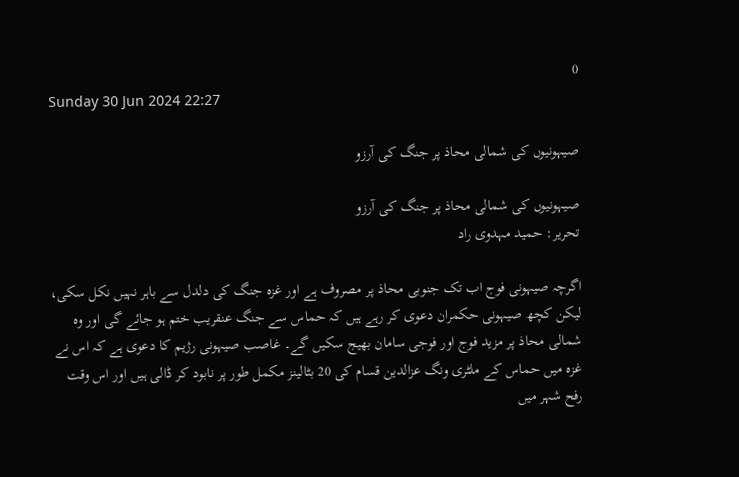0
Sunday 30 Jun 2024 22:27

صیہونیوں کی شمالی محاذ پر جنگ کی آرزو

صیہونیوں کی شمالی محاذ پر جنگ کی آرزو
تحریر: حمید مہدوی راد

اگرچہ صیہونی فوج اب تک جنوبی محاذ پر مصروف ہے اور غزہ جنگ کی دلدل سے باہر نہیں نکل سکی، لیکن کچھ صیہونی حکمران دعوی کر رہے ہیں کہ حماس سے جنگ عنقریب ختم ہو جائے گی اور وہ شمالی محاذ پر مزید فوج اور فوجی سامان بھیج سکیں گے۔ غاصب صیہونی رژیم کا دعوی ہے کہ اس نے غزہ میں حماس کے ملٹری ونگ عزالدین قسام کی 20 بٹالینز مکمل طور پر نابود کر ڈالی ہیں اور اس وقت رفح شہر میں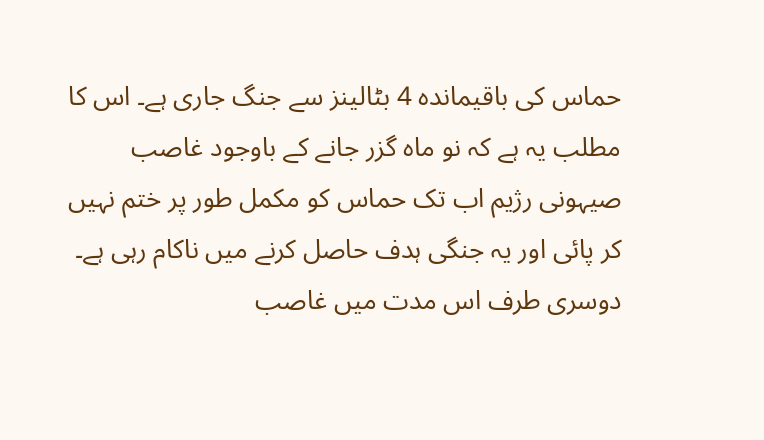حماس کی باقیماندہ 4 بٹالینز سے جنگ جاری ہے۔ اس کا مطلب یہ ہے کہ نو ماہ گزر جانے کے باوجود غاصب صیہونی رژیم اب تک حماس کو مکمل طور پر ختم نہیں کر پائی اور یہ جنگی ہدف حاصل کرنے میں ناکام رہی ہے۔ دوسری طرف اس مدت میں غاصب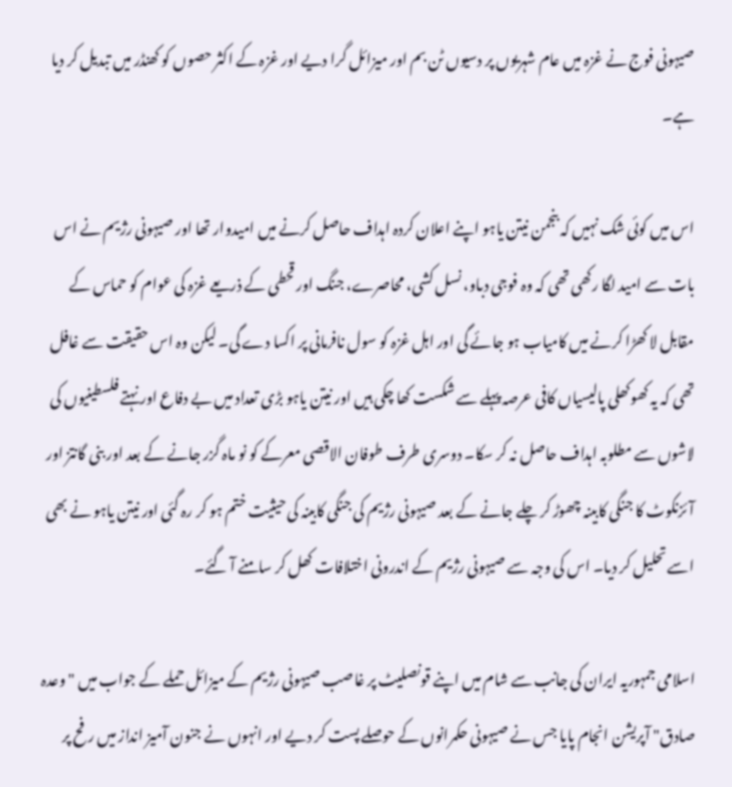صیہونی فوج نے غزہ میں عام شہریوں پر دسیوں ٹن بم اور میزائل گرا دیے اور غزہ کے اکثر حصوں کو کھنڈر میں تبدیل کر دیا ہے۔

اس میں کوئی شک نہیں کہ بنجمن نیتن یاہو اپنے اعلان کردہ اہداف حاصل کرنے میں امیدوار تھا اور صیہونی رژیم نے اس بات سے امید لگا رکھی تھی کہ وہ فوجی دباو، نسل کشی، محاصرے، جنگ اور قحطی کے ذریعے غزہ کی عوام کو حماس کے مقابل لا کھڑا کرنے میں کامیاب ہو جائے گی اور اہل غزہ کو سول نافرمانی پر اکسا دے گی۔ لیکن وہ اس حقیقت سے غافل تھی کہ یہ کھوکھلی پالیسیاں کافی عرصہ پہلے سے شکست کھا چکی ہیں اور نیتن یاہو بڑی تعداد میں بے دفاع اور نہتے فلسطینیوں کی لاشوں سے مطلوبہ اہداف حاصل نہ کر سکا۔ دوسری طرف طوفان الاقصی معرکے کو نو ماہ گزر جانے کے بعد اور بنی گانتز اور آئزنکوٹ کا جنگی کابینہ چھوڑ کر چلے جانے کے بعد صیہونی رژیم کی جنگی کابینہ کی حیثیت ختم ہو کر رہ گئی اور نیتن یاہو نے بھی اسے تحلیل کر دیا۔ اس کی وجہ سے صیہونی رژیم کے اندرونی اختلافات کھل کر سامنے آ گئے۔

اسلامی جمہوریہ ایران کی جانب سے شام میں اپنے قونصلیٹ پر غاصب صیہونی رژیم کے میزائل حملے کے جواب میں "وعدہ صادق" آپریشن انجام پایا جس نے صیہونی حکمرانوں کے حوصلے پست کر دیے اور انہوں نے جنون آمیز انداز میں رفح پر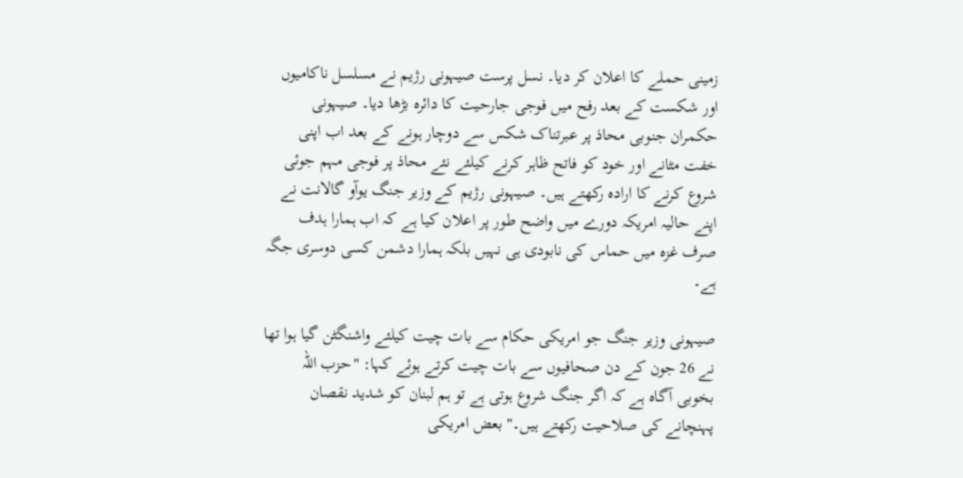زمینی حملے کا اعلان کر دیا۔ نسل پرست صیہونی رژیم نے مسلسل ناکامیوں اور شکست کے بعد رفح میں فوجی جارحیت کا دائرہ بڑھا دیا۔ صیہونی حکمران جنوبی محاذ پر عبرتناک شکس سے دوچار ہونے کے بعد اب اپنی خفت مٹانے اور خود کو فاتح ظاہر کرنے کیلئے نئے محاذ پر فوجی مہم جوئی شروع کرنے کا ارادہ رکھتے ہیں۔ صیہونی رژیم کے وزیر جنگ یوآو گالانت نے اپنے حالیہ امریکہ دورے میں واضح طور پر اعلان کیا ہے کہ اب ہمارا ہدف صرف غزہ میں حماس کی نابودی ہی نہیں بلکہ ہمارا دشمن کسی دوسری جگہ ہے۔

صیہونی وزیر جنگ جو امریکی حکام سے بات چیت کیلئے واشنگٹن گیا ہوا تھا نے 26 جون کے دن صحافیوں سے بات چیت کرتے ہوئے کہا: "حزب اللہ بخوبی آگاہ ہے کہ اگر جنگ شروع ہوتی ہے تو ہم لبنان کو شدید نقصان پہنچانے کی صلاحیت رکھتے ہیں۔" بعض امریکی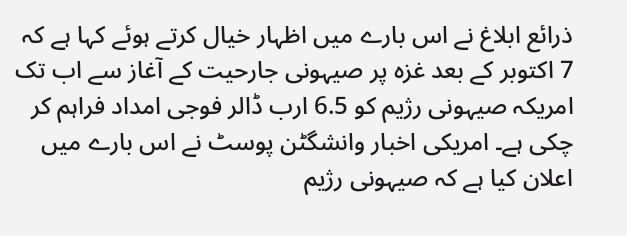ذرائع ابلاغ نے اس بارے میں اظہار خیال کرتے ہوئے کہا ہے کہ 7 اکتوبر کے بعد غزہ پر صیہونی جارحیت کے آغاز سے اب تک امریکہ صیہونی رژیم کو 6.5 ارب ڈالر فوجی امداد فراہم کر چکی ہے۔ امریکی اخبار وانشگٹن پوسٹ نے اس بارے میں اعلان کیا ہے کہ صیہونی رژیم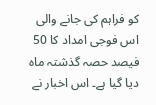کو فراہم کی جانے والی اس فوجی امداد کا 50 فیصد حصہ گذشتہ ماہ دیا گیا ہے۔ اس اخبار نے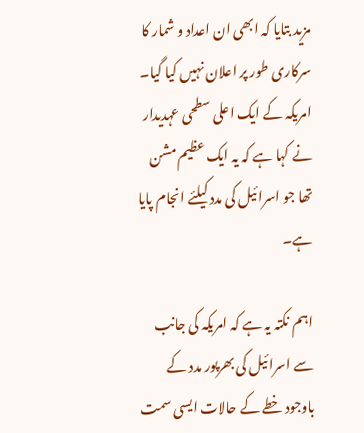مزید بتایا کہ ابھی ان اعداد و شمار کا سرکاری طور پر اعلان نہیں کیا گیا۔ امریکہ کے ایک اعلی سطحی عہدیدار نے کہا ہے کہ یہ ایک عظیم مشن تھا جو اسرائیل کی مدد کیلئے انجام پایا ہے۔

اہم نکتہ یہ ہے کہ امریکہ کی جانب سے اسرائیل کی بھرپور مدد کے باوجود خطے کے حالات ایسی سمت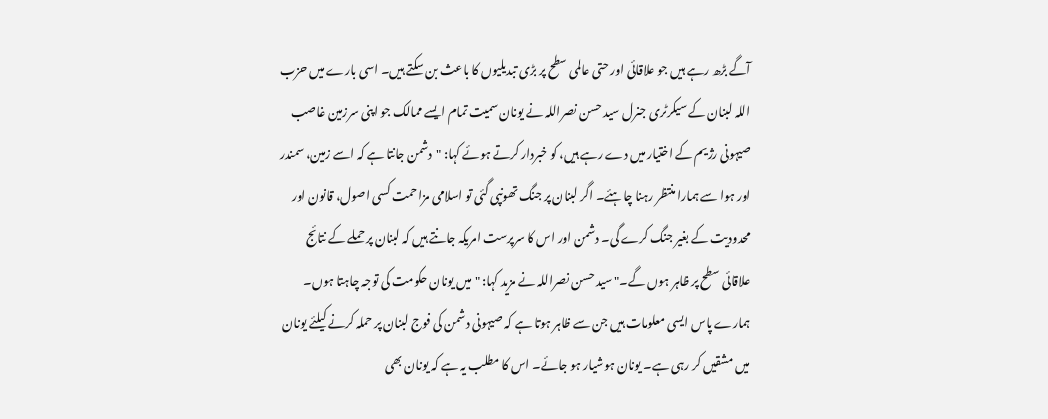آگے بڑھ رہے ہیں جو علاقائی اور حتی عالمی سطح پر بڑی تبدیلیوں کا باعث بن سکتے ہیں۔ اسی بارے میں حزب اللہ لبنان کے سیکرٹری جنرل سید حسن نصراللہ نے یونان سمیت تمام ایسے ممالک جو اپنی سرزمین غاصب صیہونی رژیم کے اختیار میں دے رہے ہیں، کو خبردار کرتے ہوئے کہا: "دشمن جانتا ہے کہ اسے زمین، سمندر اور ہوا سے ہمارا منتظر رہنا چاہئے۔ اگر لبنان پر جنگ تھونپی گئی تو اسلامی مزاحمت کسی اصول، قانون اور محدودیت کے بغیر جنگ کرے گی۔ دشمن اور اس کا سرپرست امریکہ جانتے ہیں کہ لبنان پر حملے کے نتائج علاقائی سطح پر ظاہر ہوں گے۔" سید حسن نصراللہ نے مزید کہا: "میں یونان حکومت کی توجہ چاہتا ہوں۔ ہمارے پاس ایسی معلومات ہیں جن سے ظاہر ہوتا ہے کہ صیہونی دشمن کی فوج لبنان پر حملہ کرنے کیلئے یونان میں مشقیں کر رہی ہے۔ یونان ہوشیار ہو جائے۔ اس کا مطلب یہ ہے کہ یونان بھی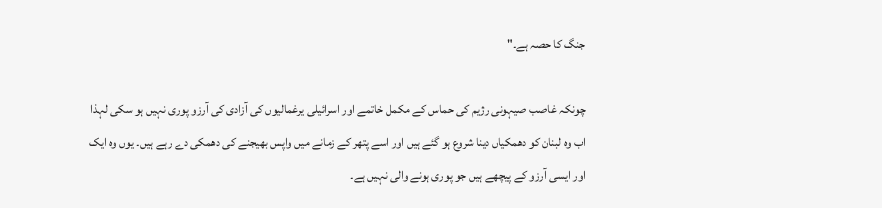جنگ کا حصہ ہے۔"

چونکہ غاصب صیہونی رژیم کی حماس کے مکمل خاتمے اور اسرائیلی یرغمالیوں کی آزادی کی آرزو پوری نہیں ہو سکی لہذا اب وہ لبنان کو دھمکیاں دینا شروع ہو گئے ہیں اور اسے پتھر کے زمانے میں واپس بھیجنے کی دھمکی دے رہے ہیں۔ یوں وہ ایک اور ایسی آرزو کے پیچھے ہیں جو پوری ہونے والی نہیں ہے۔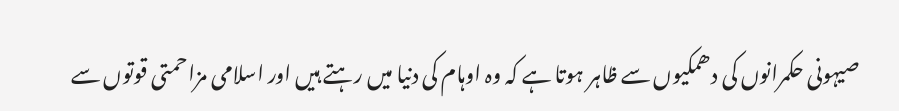صیہونی حکمرانوں کی دھمکیوں سے ظاہر ہوتا ہے کہ وہ اوہام کی دنیا میں رہتے ہیں اور اسلامی مزاحمتی قوتوں سے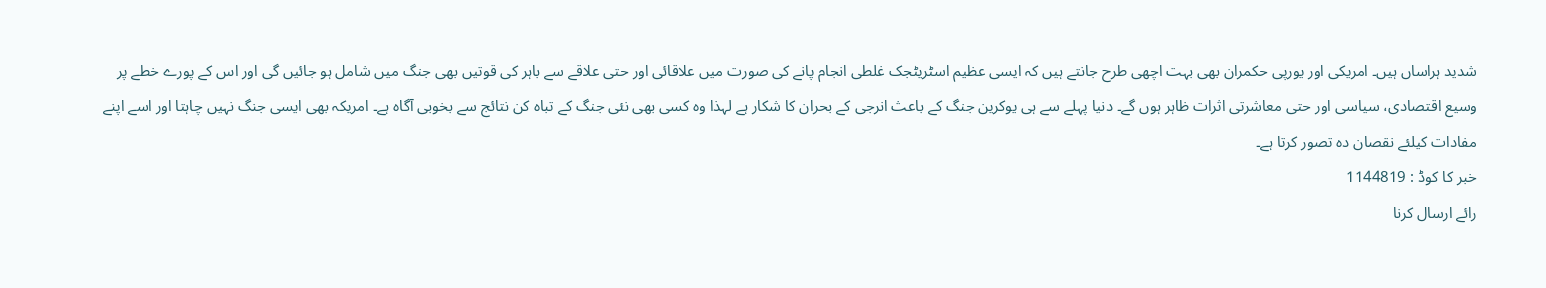شدید ہراساں ہیں۔ امریکی اور یورپی حکمران بھی بہت اچھی طرح جانتے ہیں کہ ایسی عظیم اسٹریٹجک غلطی انجام پانے کی صورت میں علاقائی اور حتی علاقے سے باہر کی قوتیں بھی جنگ میں شامل ہو جائیں گی اور اس کے پورے خطے پر وسیع اقتصادی، سیاسی اور حتی معاشرتی اثرات ظاہر ہوں گے۔ دنیا پہلے سے ہی یوکرین جنگ کے باعث انرجی کے بحران کا شکار ہے لہذا وہ کسی بھی نئی جنگ کے تباہ کن نتائج سے بخوبی آگاہ ہے۔ امریکہ بھی ایسی جنگ نہیں چاہتا اور اسے اپنے مفادات کیلئے نقصان دہ تصور کرتا ہے۔
خبر کا کوڈ : 1144819
رائے ارسال کرنا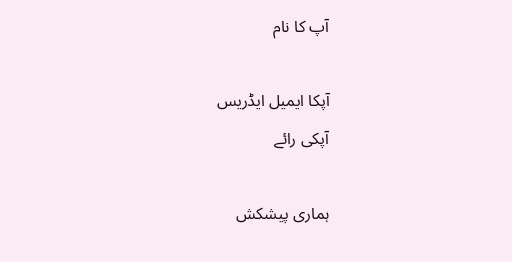آپ کا نام

آپکا ایمیل ایڈریس
آپکی رائے

ہماری پیشکش